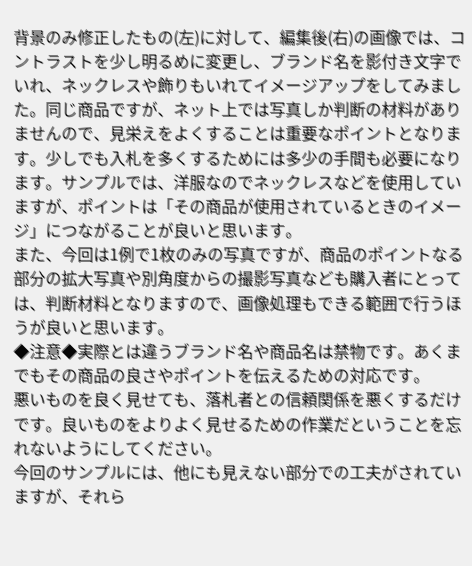背景のみ修正したもの(左)に対して、編集後(右)の画像では、コントラストを少し明るめに変更し、ブランド名を影付き文字でいれ、ネックレスや飾りもいれてイメージアップをしてみました。同じ商品ですが、ネット上では写真しか判断の材料がありませんので、見栄えをよくすることは重要なポイントとなります。少しでも入札を多くするためには多少の手間も必要になります。サンプルでは、洋服なのでネックレスなどを使用していますが、ポイントは「その商品が使用されているときのイメージ」につながることが良いと思います。
また、今回は1例で1枚のみの写真ですが、商品のポイントなる部分の拡大写真や別角度からの撮影写真なども購入者にとっては、判断材料となりますので、画像処理もできる範囲で行うほうが良いと思います。
◆注意◆実際とは違うブランド名や商品名は禁物です。あくまでもその商品の良さやポイントを伝えるための対応です。
悪いものを良く見せても、落札者との信頼関係を悪くするだけです。良いものをよりよく見せるための作業だということを忘れないようにしてください。
今回のサンプルには、他にも見えない部分での工夫がされていますが、それら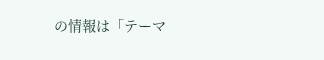の情報は「テーマ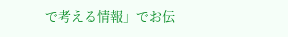で考える情報」でお伝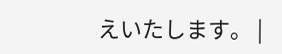えいたします。 |